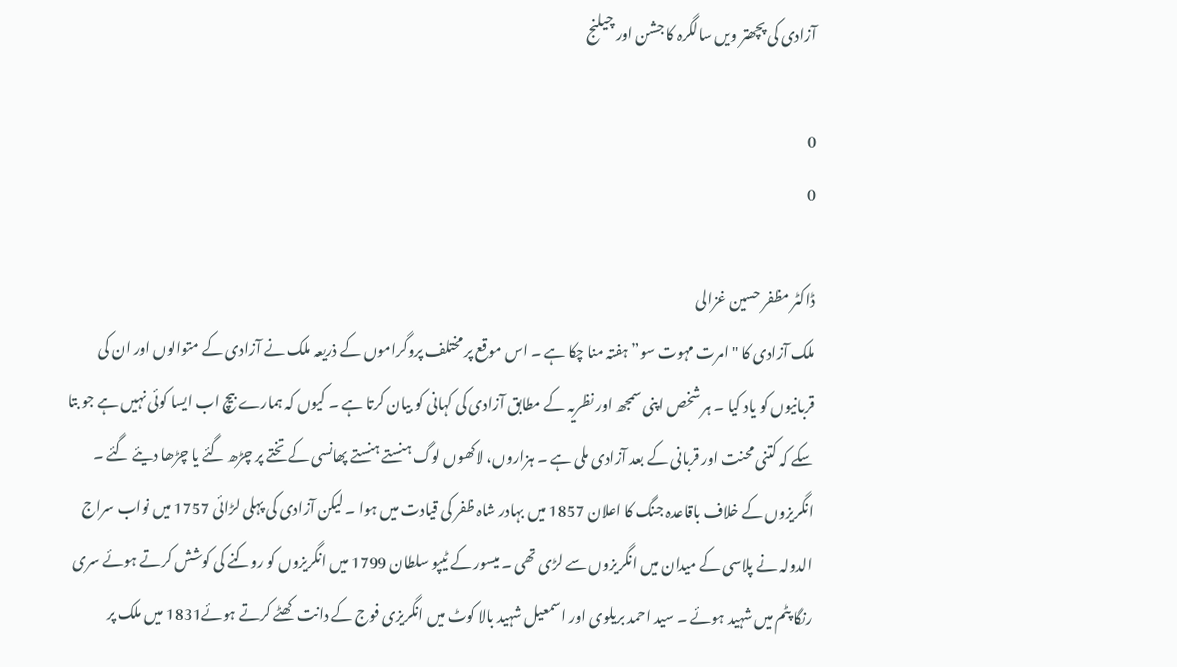آزادی کی پچھتر ویں سالگرہ کا جشن اور چیلنج

0
0

ڈاکٹر مظفر حسین غزالی
ملک آزادی کا "امرت مہوت سو” ہفتہ منا چکا ہے ۔ اس موقع پر مختلف پروگراموں کے ذریعہ ملک نے آزادی کے متوالوں اور ان کی قربانیوں کو یاد کیا ۔ ہر شخص اپنی سمجھ اور نظریہ کے مطابق آزادی کی کہانی کو بیان کرتا ہے ۔ کیوں کہ ہمارے بیچ اب ایسا کوئی نہیں ہے جو بتا سکے کہ کتنی محنت اور قربانی کے بعد آزادی ملی ہے ۔ ہزاروں، لاکھوں لوگ ہنستے ہنستے پھانسی کے تختے پر چڑھ گئے یا چڑھا دیئے گئے ۔ انگریزوں کے خلاف باقاعدہ جنگ کا اعلان 1857 میں بہادر شاہ ظفر کی قیادت میں ہوا ۔ لیکن آزادی کی پہلی لڑائی 1757 میں نواب سراج الدولہ نے پلاسی کے میدان میں انگریزوں سے لڑی تھی ۔ میسور کے ٹیپو سلطان 1799 میں انگریزوں کو روکنے کی کوشش کرتے ہوئے سری رنگا پٹم میں شہید ہوئے ۔ سید احمد بریلوی اور اسمعیل شہید بالا کوٹ میں انگریزی فوج کے دانت کھٹے کرتے ہوئے1831 میں ملک پر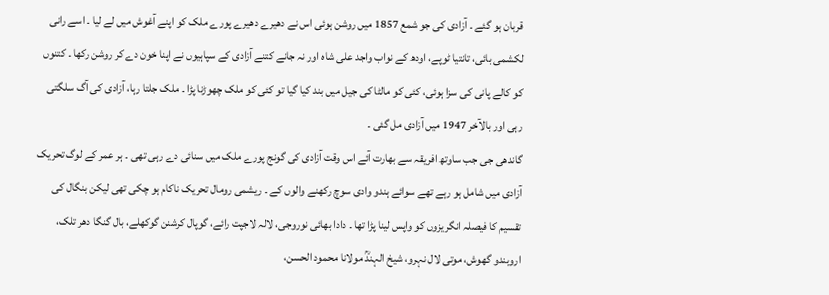قربان ہو گئے ۔ آزادی کی جو شمع 1857 میں روشن ہوئی اس نے دھیرے دھیرے پورے ملک کو اپنے آغوش میں لے لیا ۔ اسے رانی لکشمی بائی، تانتیا ٹوپے، اودھ کے نواب واجد علی شاہ اور نہ جانے کتنے آزادی کے سپاہیوں نے اپنا خون دے کر روشن رکھا ۔ کتنوں کو کالے پانی کی سزا ہوئی، کئی کو مالٹا کی جیل میں بند کیا گیا تو کئی کو ملک چھوڑنا پڑا ۔ ملک جلتا رہا، آزادی کی آگ سلگتی رہی اور بالآخر 1947 میں آزادی مل گئی ۔
گاندھی جی جب ساوتھ افریقہ سے بھارت آئے اس وقت آزادی کی گونج پورے ملک میں سنائی دے رہی تھی ۔ ہر عمر کے لوگ تحریک آزادی میں شامل ہو رہے تھے سوائے ہندو وادی سوچ رکھنے والوں کے ۔ ریشمی رومال تحریک ناکام ہو چکی تھی لیکن بنگال کی تقسیم کا فیصلہ انگریزوں کو واپس لینا پڑا تھا ۔ دادا بھائی نوروجی، لالہ لاجپت رائے، گوپال کرشنن گوکھلے، بال گنگا دھر تلک، اروبندو گھوش، موتی لال نہرو، شیخ الہندؒ مولانا محمود الحسن،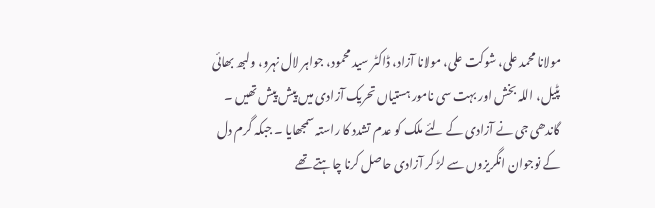مولانا محمد علی، شوکت علی، مولانا آزاد، ڈاکٹر سید محمود، جواہر لال نہرو، ولبھ بھائی پٹیل، اللہ بخش اور بہت سی نامور ہستیاں تحریک آزادی میں پیش پیش تھیں ۔ گاندھی جی نے آزادی کے لئے ملک کو عدم تشدد کا راستہ سمجھایا ۔ جبکہ گرم دل کے نوجوان انگریزوں سے لڑ کر آزادی حاصل کرنا چاہتے تھے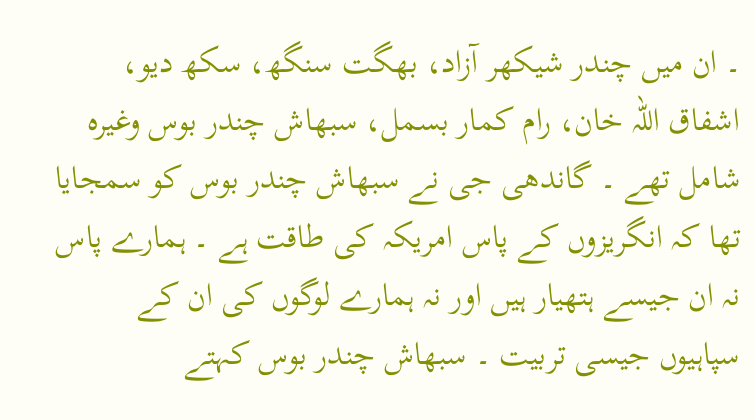۔ ان میں چندر شیکھر آزاد، بھگت سنگھ، سکھ دیو، اشفاق اللہ خان، رام کمار بسمل، سبھاش چندر بوس وغیرہ شامل تھے ۔ گاندھی جی نے سبھاش چندر بوس کو سمجایا تھا کہ انگریزوں کے پاس امریکہ کی طاقت ہے ۔ ہمارے پاس نہ ان جیسے ہتھیار ہیں اور نہ ہمارے لوگوں کی ان کے سپاہیوں جیسی تربیت ۔ سبھاش چندر بوس کہتے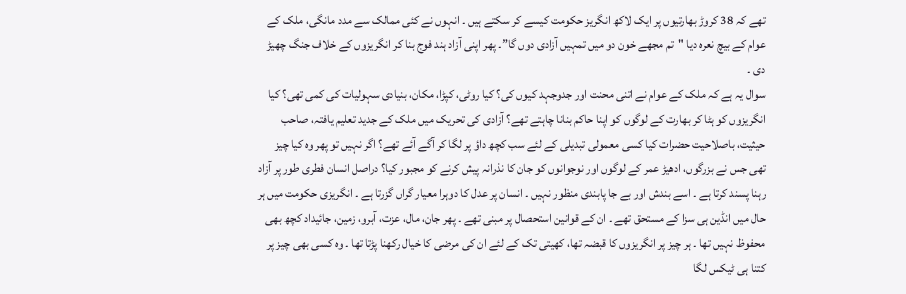تھے کہ 38 کروڑ بھارتیوں پر ایک لاکھ انگریز حکومت کیسے کر سکتے ہیں ۔ انہوں نے کئی ممالک سے مدد مانگی، ملک کے عوام کے بیچ نعرہ دیا "تم مجھے خون دو میں تمہیں آزادی دوں گا”۔ پھر اپنی آزاد ہند فوج بنا کر انگریزوں کے خلاف جنگ چھیڑ دی ۔
سوال یہ ہے کہ ملک کے عوام نے اتنی محنت اور جدوجہد کیوں کی؟ کیا روٹی، کپڑا، مکان، بنیادی سہولیات کی کمی تھی؟ کیا انگریزوں کو ہٹا کر بھارت کے لوگوں کو اپنا حاکم بنانا چاہتے تھے؟ آزادی کی تحریک میں ملک کے جدید تعلیم یافتہ، صاحب حیثیت، باصلاحیت حضرات کیا کسی معمولی تبدیلی کے لئے سب کچھ داؤ پر لگا کر آگے آئے تھے؟ اگر نہیں تو پھر وہ کیا چیز تھی جس نے بزرگوں، ادھیڑ عمر کے لوگوں اور نوجوانوں کو جان کا نذرانہ پیش کرنے کو مجبور کیا؟ دراصل انسان فطری طور پر آزاد رہنا پسند کرتا ہے ۔ اسے بندش اور بے جا پابندی منظور نہیں ۔ انسان پر عدل کا دوہرا معیار گراں گزرتا ہے ۔ انگریزی حکومت میں ہر حال میں انڈین ہی سزا کے مستحق تھے ۔ ان کے قوانین استحصال پر مبنی تھے ۔ پھر جان، مال، عزت، آبرو، زمین، جائیداد کچھ بھی محفوظ نہیں تھا ۔ ہر چیز پر انگریزوں کا قبضہ تھا، کھیتی تک کے لئے ان کی مرضی کا خیال رکھنا پڑتا تھا ۔ وہ کسی بھی چیز پر کتنا ہی ٹیکس لگا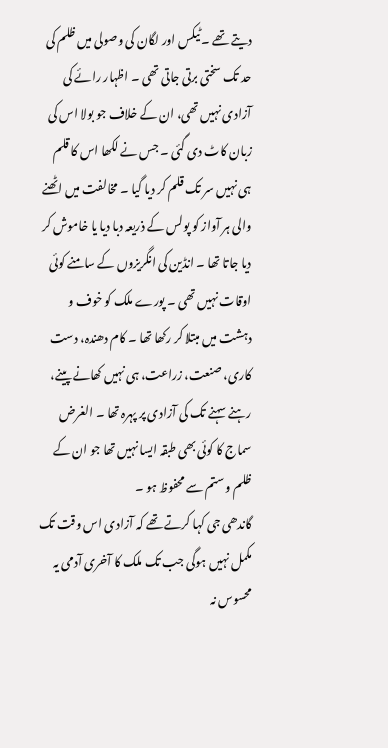دیتے تھے ۔ ٹیکس اور لگان کی وصولی میں ظلم کی حد تک سختی برتی جاتی تھی ۔ اظہار رائے کی آزادی نہیں تھی، ان کے خلاف جو بولا اس کی زبان کاٹ دی گئی ۔ جس نے لکھا اس کا قلم ہی نہیں سر تک قلم کر دیا گیا ۔ مخالفت میں اٹھنے والی ہر آواز کو پولس کے ذریعہ دبا دیا یا خاموش کر دیا جاتا تھا ۔ انڈین کی انگریزوں کے سامنے کوئی اوقات نہیں تھی ۔ پورے ملک کو خوف و دہشت میں مبتلا کر رکھا تھا ۔ کام دھندہ، دست کاری، صنعت، زراعت، ہی نہیں کھانے پینے، رہنے سہنے تک کی آزادی پر پہرہ تھا ۔ الغرض سماج کا کوئی بھی طبقہ ایسا نہیں تھا جو ان کے ظلم و ستم سے محفوظ ہو ۔
گاندھی جی کہا کرتے تھے کہ آزادی اس وقت تک مکمل نہیں ہوگی جب تک ملک کا آخری آدمی یہ محسوس نہ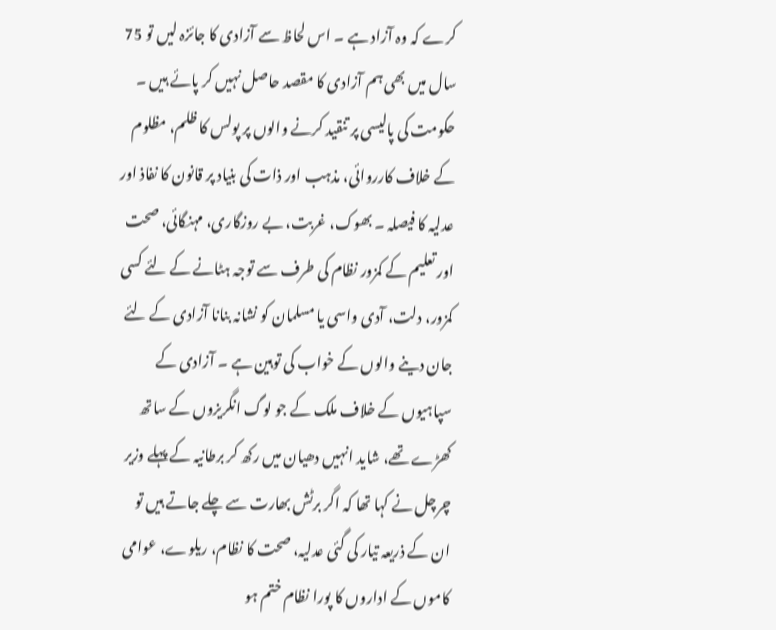کرے کہ وہ آزاد ہے ۔ اس لحاظ سے آزادی کا جائزہ لیں تو 75 سال میں بھی ہم آزادی کا مقصد حاصل نہیں کر پائے ہیں ۔ حکومت کی پالیسی پر تنقید کرنے والوں پر پولس کا ظلم، مظلوم کے خلاف کارروائی، مذہب اور ذات کی بنیاد پر قانون کا نفاذ اور عدلیہ کا فیصلہ ۔ بھوک، غربت، بے روزگاری، مہنگائی، صحت اور تعلیم کے کمزور نظام کی طرف سے توجہ ہٹانے کے لئے کسی کمزور، دلت، آدی واسی یا مسلمان کو نشانہ بنانا آزادی کے لئے جان دینے والوں کے خواب کی توہین ہے ۔ آزادی کے سپاہیوں کے خلاف ملک کے جو لوگ انگریزوں کے ساتھ کھڑے تھے، شاید انہیں دھیان میں رکھ کر برطانیہ کے پہلے وزیر چرچل نے کہا تھا کہ اگر برٹش بھارت سے چلے جاتے ہیں تو ان کے ذریعہ تیار کی گئی عدلیہ، صحت کا نظام، ریلوے، عوامی کاموں کے اداروں کا پورا نظام ختم ہو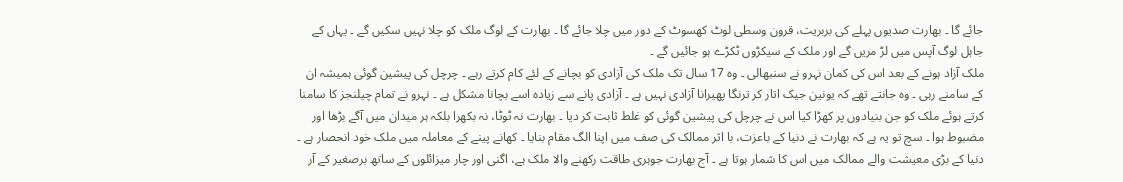جائے گا ۔ بھارت صدیوں پہلے کی بربریت، قرون وسطی لوٹ کھسوٹ کے دور میں چلا جائے گا ۔ بھارت کے لوگ ملک کو چلا نہیں سکیں گے ۔ یہاں کے جاہل لوگ آپس میں لڑ مریں گے اور ملک کے سیکڑوں ٹکڑے ہو جائیں گے ۔
ملک آزاد ہونے کے بعد اس کی کمان نہرو نے سنبھالی ۔ وہ 17 سال تک ملک کی آزادی کو بچانے کے لئے کام کرتے رہے ۔ چرچل کی پیشین گوئی ہمیشہ ان کے سامنے رہی ۔ وہ جانتے تھے کہ یونین جیک اتار کر ترنگا پھیرانا آزادی نہیں ہے ۔ آزادی پانے سے زیادہ اسے بچانا مشکل ہے ۔ نہرو نے تمام چیلنجز کا سامنا کرتے ہوئے ملک کو جن بنیادوں پر کھڑا کیا اس نے چرچل کی پیشین گوئی کو غلط ثابت کر دیا ۔ بھارت نہ ٹوٹا، نہ بکھرا بلکہ ہر میدان میں آگے بڑھا اور مضبوط ہوا ۔ سچ تو یہ ہے کہ بھارت نے دنیا کے باعزت، با اثر ممالک کی صف میں اپنا الگ مقام بنایا ۔ کھانے پینے کے معاملہ میں ملک خود انحصار ہے ۔ دنیا کے بڑی معیشت والے ممالک میں اس کا شمار ہوتا ہے ۔ آج بھارت جوہری طاقت رکھنے والا ملک ہے، اگنی اور چار میزائلوں کے ساتھ برصغیر کے آر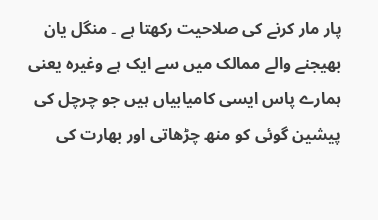پار مار کرنے کی صلاحیت رکھتا ہے ۔ منگل یان بھیجنے والے ممالک میں سے ایک ہے وغیرہ یعنی ہمارے پاس ایسی کامیابیاں ہیں جو چرچل کی پیشین گوئی کو منھ چڑھاتی اور بھارت کی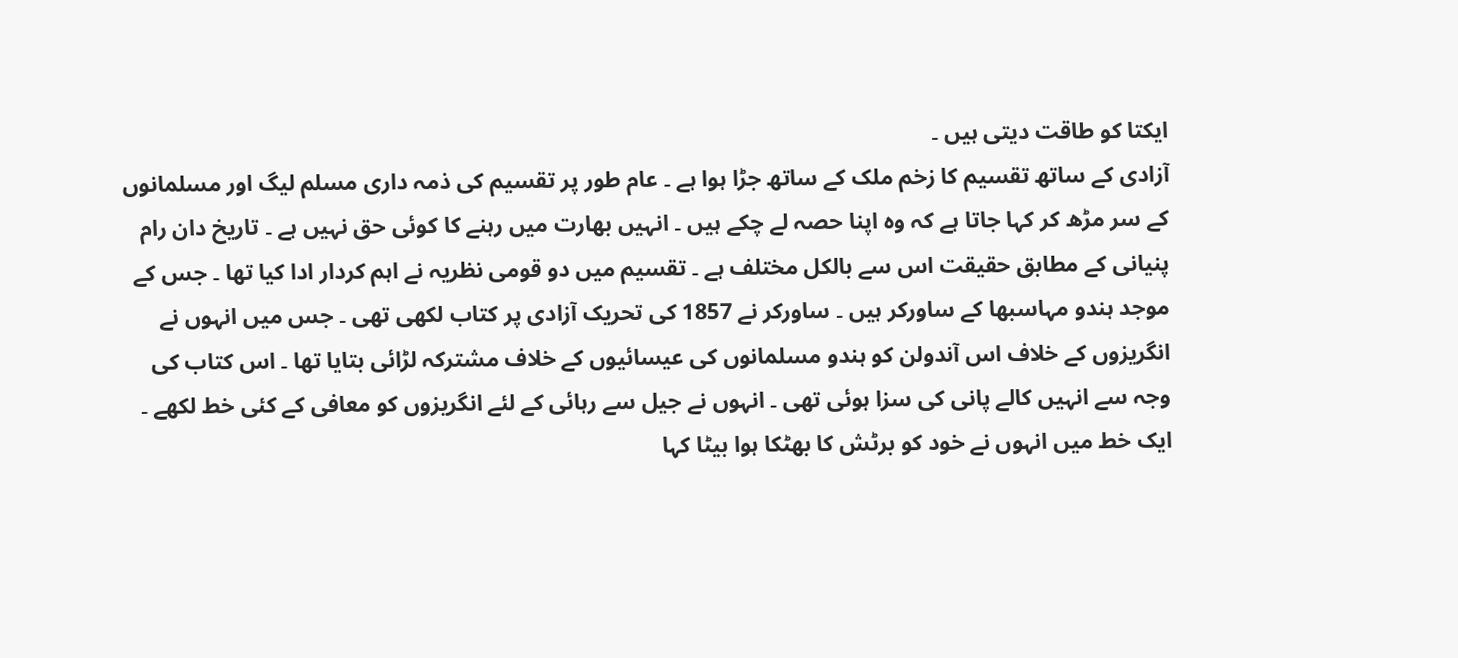ایکتا کو طاقت دیتی ہیں ۔
آزادی کے ساتھ تقسیم کا زخم ملک کے ساتھ جڑا ہوا ہے ۔ عام طور پر تقسیم کی ذمہ داری مسلم لیگ اور مسلمانوں کے سر مڑھ کر کہا جاتا ہے کہ وہ اپنا حصہ لے چکے ہیں ۔ انہیں بھارت میں رہنے کا کوئی حق نہیں ہے ۔ تاریخ دان رام پنیانی کے مطابق حقیقت اس سے بالکل مختلف ہے ۔ تقسیم میں دو قومی نظریہ نے اہم کردار ادا کیا تھا ۔ جس کے موجد ہندو مہاسبھا کے ساورکر ہیں ۔ ساورکر نے 1857 کی تحریک آزادی پر کتاب لکھی تھی ۔ جس میں انہوں نے انگریزوں کے خلاف اس آندولن کو ہندو مسلمانوں کی عیسائیوں کے خلاف مشترکہ لڑائی بتایا تھا ۔ اس کتاب کی وجہ سے انہیں کالے پانی کی سزا ہوئی تھی ۔ انہوں نے جیل سے رہائی کے لئے انگریزوں کو معافی کے کئی خط لکھے ۔ ایک خط میں انہوں نے خود کو برٹش کا بھٹکا ہوا بیٹا کہا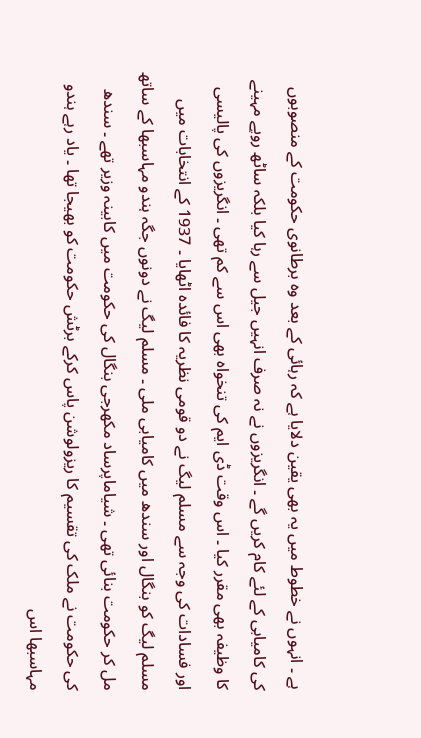ہے ۔ انہوں نے خطوط میں یہ بھی یقین دلایا ہے کہ رہائی کے بعد وہ برطانوی حکومت کے منصوبوں کی کامیابی کے لئے کام کریں گے ۔ انگریزوں نے نہ صرف انہیں جیل سے رہا کیا بلکہ ساٹھ روپے مہینے کا وظیفہ بھی مقرر کیا ۔ اس وقت ڈی ایم کی تنخواہ بھی اس سے کم تھی ۔ انگریزوں کی پالیسی اور فسادات کی وجہ سے مسلم لیگ نے دو قومی نظریہ کا فائدہ اٹھایا ۔ 1937 کے انتخابات میں مسلم لیگ کو بنگال اور سندھ میں کامیابی ملی ۔ مسلم لیگ نے دونوں جگہ ہندو مہاسبھا کے ساتھ مل کر حکومت بنائی تھی ۔ شیاماپرساد مکھرجی بنگال کی حکومت میں کابینہ وزیر تھے ۔ سندھ کی حکومت نے ملک کی تقسیم کا ریزولوشن پاس کرکے برٹش حکومت کو بھیجا تھا ۔ یاد رہے ہندو مہاسبھا اس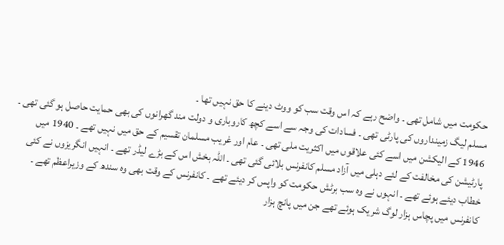حکومت میں شامل تھی ۔ واضح رہے کہ اس وقت سب کو ووٹ دینے کا حق نہیں تھا ۔
مسلم لیگ زمینداروں کی پارٹی تھی ۔ فسادات کی وجہ سے اسے کچھ کاروباری و دولت مند گھرانوں کی بھی حمایت حاصل ہو گئی تھی ۔ 1946 کے الیکشن میں اسے کئی علاقوں میں اکثریت ملی تھی ۔ عام اور غریب مسلمان تقسیم کے حق میں نہیں تھے ۔ 1940 میں پارٹیشن کی مخالفت کے لئے دہلی میں آزاد مسلم کانفرنس بلائی گئی تھی ۔ اللہ بخش اس کے بڑے لیڈر تھے ۔ انہیں انگریزوں نے کئی خطاب دیئے ہوئے تھے ۔ انہوں نے وہ سب برٹش حکومت کو واپس کر دیئے تھے ۔ کانفرنس کے وقت بھی وہ سندھ کے وزیراعظم تھے ۔ کانفرنس میں پچاس ہزار لوگ شریک ہوئے تھے جن میں پانچ ہزار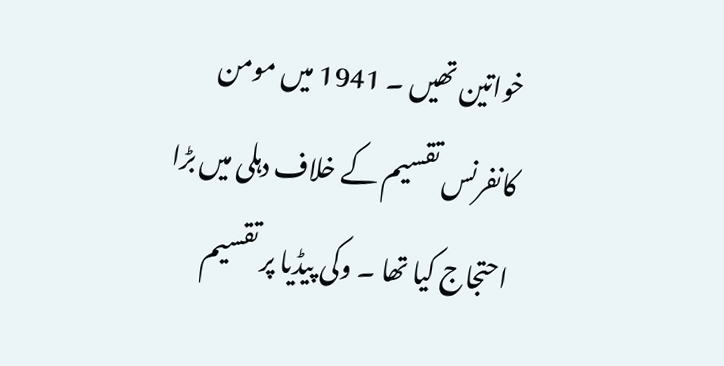خواتین تھیں ۔ 1941 میں مومن کانفرنس تقسیم کے خلاف دہلی میں بڑا احتجاج کیا تھا ۔ وکی پیڈیا پر تقسیم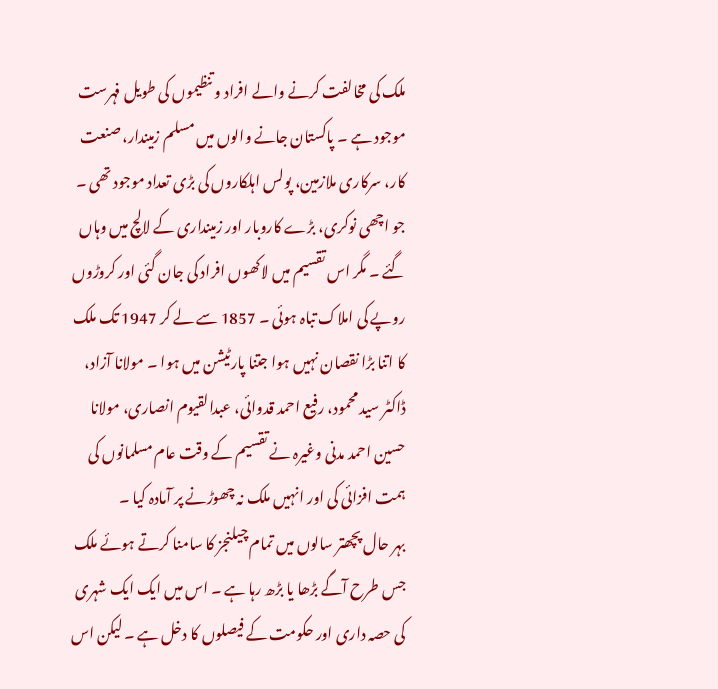ملک کی مخالفت کرنے والے افراد و تنظیموں کی طویل فہرست موجود ہے ۔ پاکستان جانے والوں میں مسلم زمیندار، صنعت کار، سرکاری ملازمین، پولس اہلکاروں کی بڑی تعداد موجود تھی ۔ جو اچھی نوکری، بڑے کاروبار اور زمینداری کے لالچ میں وہاں گئے ۔ مگر اس تقسیم میں لاکھوں افراد کی جان گئی اور کروڑوں روپے کی املاک تباہ ہوئی ۔ 1857 سے لے کر 1947 تک ملک کا اتنا بڑا نقصان نہیں ہوا جتنا پارٹیشن میں ہوا ۔ مولانا آزاد، ڈاکٹر سید محمود، رفیع احمد قدوائی، عبدالقیوم انصاری، مولانا حسین احمد مدنی وغیرہ نے تقسیم کے وقت عام مسلمانوں کی ہمت افزائی کی اور انہیں ملک نہ چھوڑنے پر آمادہ کیا ۔
بہر حال پچھتر سالوں میں تمام چیلنجز کا سامنا کرتے ہوئے ملک جس طرح آگے بڑھا یا بڑھ رہا ہے ۔ اس میں ایک ایک شہری کی حصہ داری اور حکومت کے فیصلوں کا دخل ہے ۔ لیکن اس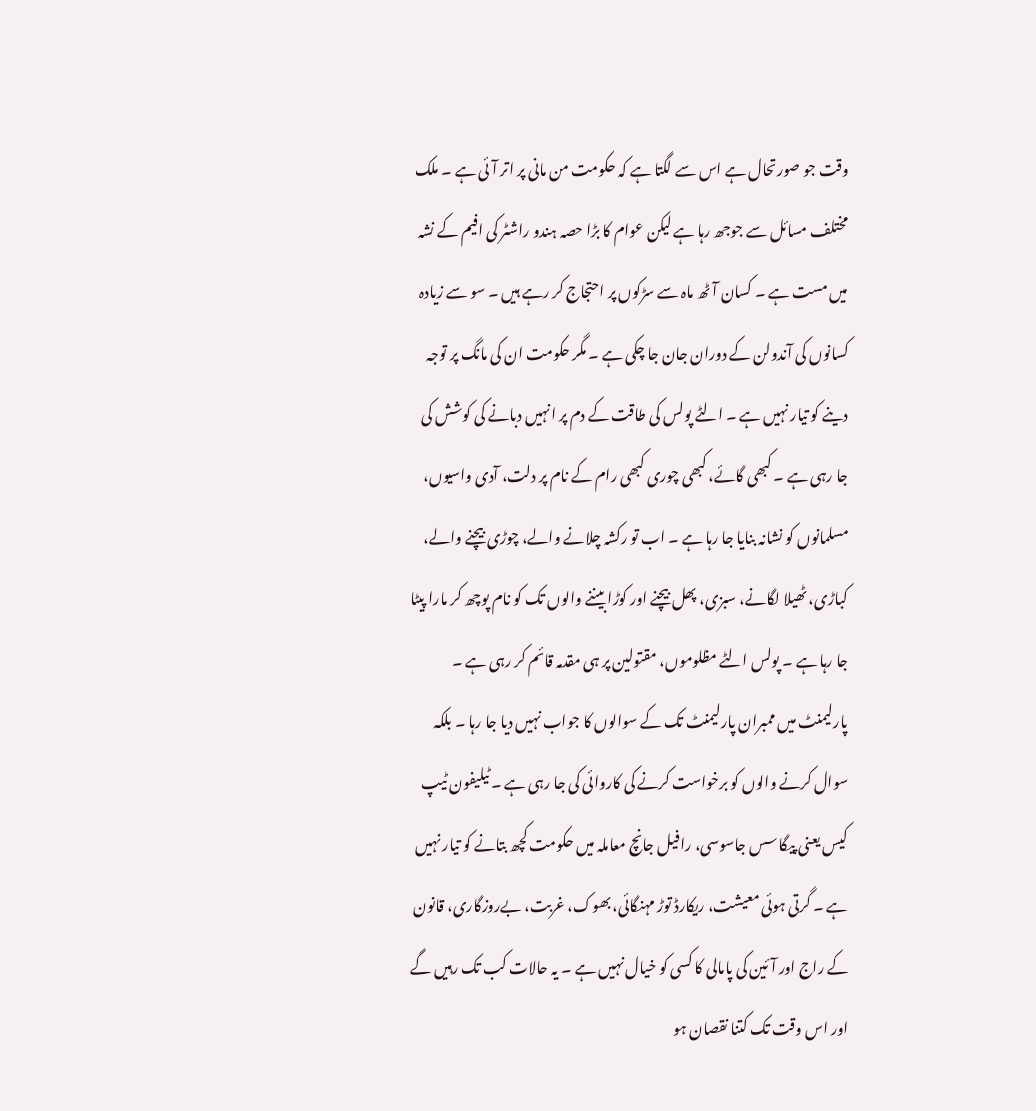وقت جو صورتحال ہے اس سے لگتا ہے کہ حکومت من مانی پر اتر آئی ہے ۔ ملک مختلف مسائل سے جوجھ رہا ہے لیکن عوام کا بڑا حصہ ہندو راشٹر کی افیم کے نشہ میں مست ہے ۔ کسان آٹھ ماہ سے سڑکوں پر احتجاج کر رہے ہیں ۔ سو سے زیادہ کسانوں کی آندولن کے دوران جان جا چکی ہے ۔ مگر حکومت ان کی مانگ پر توجہ دینے کو تیار نہیں ہے ۔ الٹے پولس کی طاقت کے دم پر انہیں دبانے کی کوشش کی جا رہی ہے ۔ کبھی گائے، کبھی چوری کبھی رام کے نام پر دلت، آدی واسیوں، مسلمانوں کو نشانہ بنایا جا رہا ہے ۔ اب تو رکشہ چلانے والے، چوڑی بیچنے والے، کباڑی، ٹھیلا لگانے، سبزی، پھل بیچنے اور کوڑا بیننے والوں تک کو نام پوچھ کر مارا پیٹا جا رہا ہے ۔ پولس الٹے مظلوموں، مقتولین پر ہی مقدمہ قائم کر رہی ہے ۔ پارلیمنٹ میں ممبران پارلیمنٹ تک کے سوالوں کا جواب نہیں دیا جا رہا ۔ بلکہ سوال کرنے والوں کو برخواست کرنے کی کاروائی کی جا رہی ہے ۔ ٹیلیفون ٹیپ کیس یعنی پیگا سس جاسوسی، رافیل جانچ معاملہ میں حکومت کچھ بتانے کو تیار نہیں ہے ۔ گرتی ہوئی معیشت، ریکارڈ توڑ مہنگائی، بھوک، غربت، بےروزگاری، قانون کے راج اور آئین کی پامالی کا کسی کو خیال نہیں ہے ۔ یہ حالات کب تک رہیں گے اور اس وقت تک کتنا نقصان ہو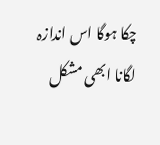چکا ہوگا اس اندازہ لگانا ابھی مشکل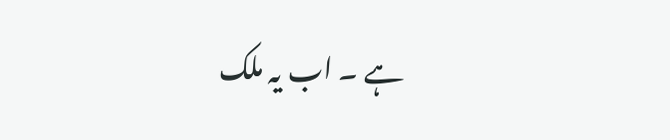ہے ۔ اب یہ ملک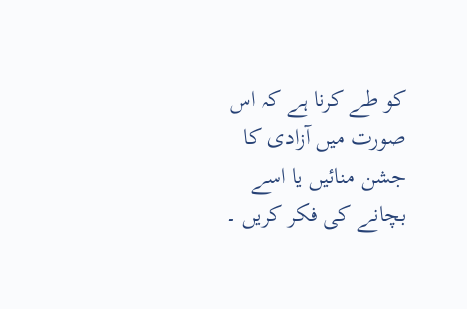کو طے کرنا ہے کہ اس صورت میں آزادی کا جشن منائیں یا اسے بچانے کی فکر کریں ۔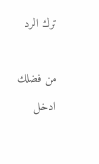ترك الرد

من فضلك ادخل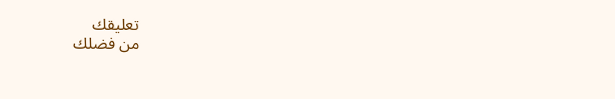تعليقك
من فضلك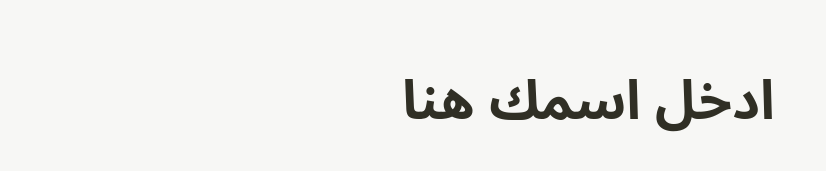ادخل اسمك هنا